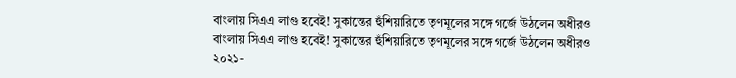বাংলায় সিএএ লাগু হবেই! সুকান্তের হুঁশিয়ারিতে তৃণমূলের সঙ্গে গর্জে উঠলেন অধীরও
বাংলায় সিএএ লাগু হবেই! সুকান্তের হুঁশিয়ারিতে তৃণমূলের সঙ্গে গর্জে উঠলেন অধীরও
২০২১-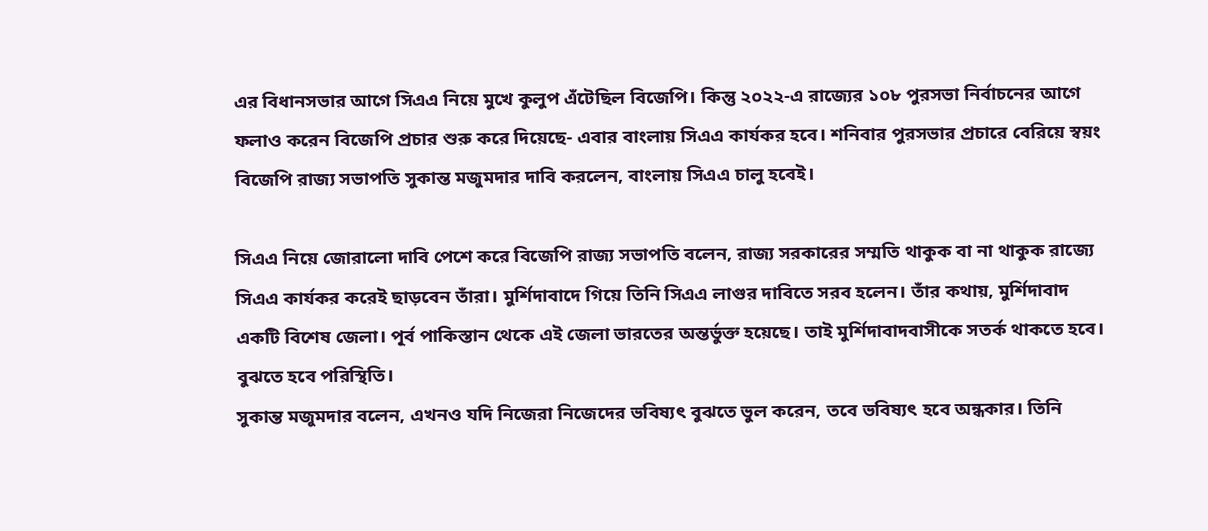এর বিধানসভার আগে সিএএ নিয়ে মুখে কুলুপ এঁটেছিল বিজেপি। কিন্তু ২০২২-এ রাজ্যের ১০৮ পুরসভা নির্বাচনের আগে ফলাও করেন বিজেপি প্রচার শুরু করে দিয়েছে- এবার বাংলায় সিএএ কার্যকর হবে। শনিবার পুরসভার প্রচারে বেরিয়ে স্বয়ং বিজেপি রাজ্য সভাপতি সুকান্ত মজুমদার দাবি করলেন, বাংলায় সিএএ চালু হবেই।

সিএএ নিয়ে জোরালো দাবি পেশে করে বিজেপি রাজ্য সভাপতি বলেন, রাজ্য সরকারের সম্মতি থাকুক বা না থাকুক রাজ্যে সিএএ কার্যকর করেই ছাড়বেন তাঁরা। মুর্শিদাবাদে গিয়ে তিনি সিএএ লাগুর দাবিতে সরব হলেন। তাঁর কথায়, মুর্শিদাবাদ একটি বিশেষ জেলা। পূর্ব পাকিস্তান থেকে এই জেলা ভারতের অন্তর্ভুক্ত হয়েছে। তাই মুর্শিদাবাদবাসীকে সতর্ক থাকতে হবে। বুঝতে হবে পরিস্থিতি।
সুকান্ত মজুমদার বলেন, এখনও যদি নিজেরা নিজেদের ভবিষ্যৎ বুঝতে ভুল করেন, তবে ভবিষ্যৎ হবে অন্ধকার। তিনি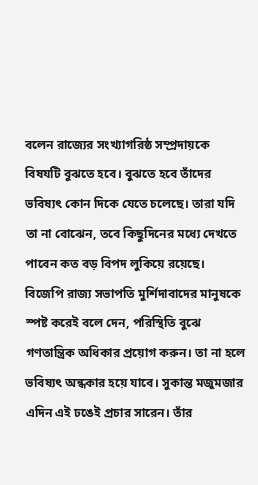বলেন রাজ্যের সংখ্যাগরিষ্ঠ সম্প্রদায়কে বিষযটি বুঝতে হবে। বুঝতে হবে তাঁদের ভবিষ্যৎ কোন দিকে যেতে চলেছে। তারা যদি তা না বোঝেন, তবে কিছুদিনের মধ্যে দেখতে পাবেন কত বড় বিপদ লুকিয়ে রয়েছে।
বিজেপি রাজ্য সভাপতি মুর্শিদাবাদের মানুষকে স্পষ্ট করেই বলে দেন, পরিস্থিতি বুঝে গণতান্ত্রিক অধিকার প্রয়োগ করুন। তা না হলে ভবিষ্যৎ অন্ধকার হয়ে যাবে। সুকান্ত মজুমজার এদিন এই ঢঙেই প্রচার সারেন। তাঁর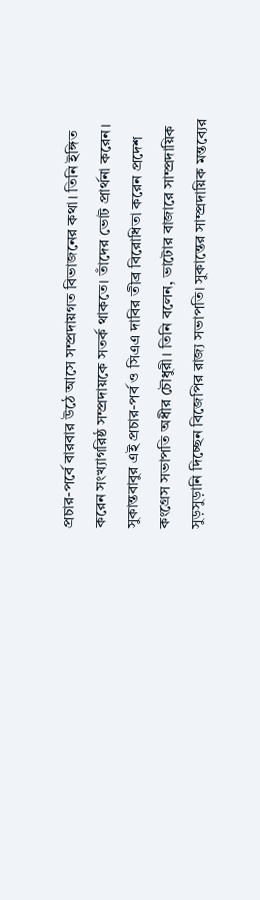প্রচার-পর্বে বারবার উঠে আসে সম্প্রদায়গত বিভাজনের কথা। তিনি ইঙ্গিত করেন সংখ্যাগরিষ্ঠ সম্প্রদায়কে সতর্ক থাকতে। তাঁদের ভোট প্রার্থনা করেন।
সুকান্তবাবুর এই প্রচার-পর্ব ও সিএএ দাবির তীব্র বিরোধিতা করেন প্রদেশ কংগ্রেস সভাপতি অধীর চৌধুরী। তিনি বলেন, ভাটোর বাজারে সাম্প্রদায়িক সুড়সুড়ানি দিচ্ছেন বিজেপির রাজ্য সভাপতি। সুকান্তের সাম্প্রদায়িক মন্তব্যের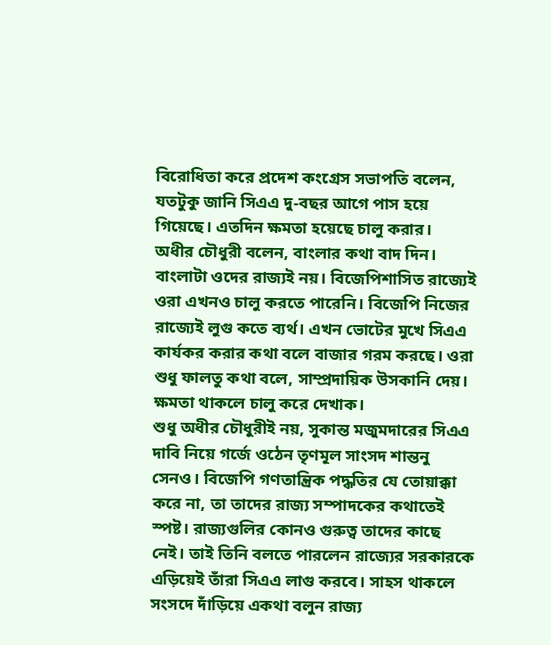বিরোধিতা করে প্রদেশ কংগ্রেস সভাপতি বলেন, যতটুকু জানি সিএএ দু-বছর আগে পাস হয়ে গিয়েছে। এতদিন ক্ষমতা হয়েছে চালু করার।
অধীর চৌধুরী বলেন, বাংলার কথা বাদ দিন। বাংলাটা ওদের রাজ্যই নয়। বিজেপিশাসিত রাজ্যেই ওরা এখনও চালু করতে পারেনি। বিজেপি নিজের রাজ্যেই লুগু কতে ব্যর্থ। এখন ভোটের মুখে সিএএ কার্যকর করার কথা বলে বাজার গরম করছে। ওরা শুধু ফালতু কথা বলে, সাম্প্রদায়িক উসকানি দেয়। ক্ষমতা থাকলে চালু করে দেখাক।
শুধু অধীর চৌধুরীই নয়, সুকান্ত মজুমদারের সিএএ দাবি নিয়ে গর্জে ওঠেন তৃণমূল সাংসদ শান্তনু সেনও। বিজেপি গণতান্ত্রিক পদ্ধতির যে তোয়াক্কা করে না, তা তাদের রাজ্য সম্পাদকের কথাতেই স্পষ্ট। রাজ্যগুলির কোনও গুরুত্ব তাদের কাছে নেই। তাই তিনি বলতে পারলেন রাজ্যের সরকারকে এড়িয়েই তাঁরা সিএএ লাগু করবে। সাহস থাকলে সংসদে দাঁড়িয়ে একথা বলুন রাজ্য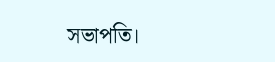সভাপতি।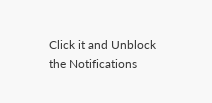Click it and Unblock the Notifications